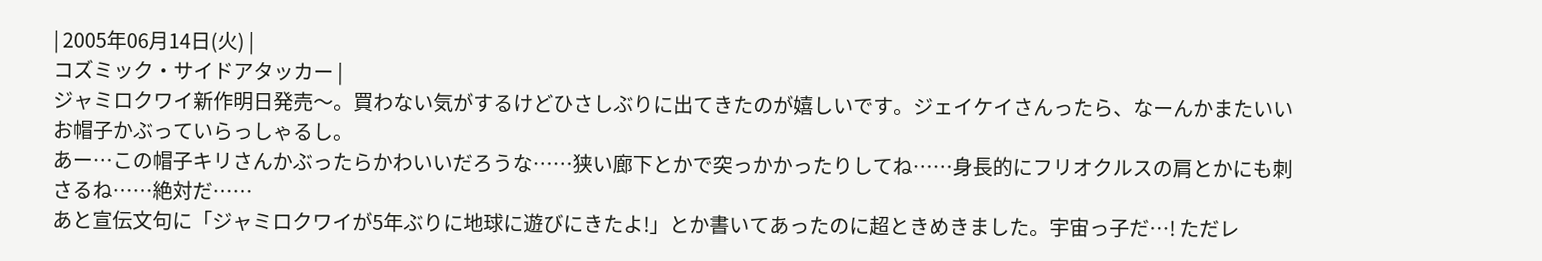| 2005年06月14日(火) |
コズミック・サイドアタッカー |
ジャミロクワイ新作明日発売〜。買わない気がするけどひさしぶりに出てきたのが嬉しいです。ジェイケイさんったら、なーんかまたいいお帽子かぶっていらっしゃるし。
あー…この帽子キリさんかぶったらかわいいだろうな……狭い廊下とかで突っかかったりしてね……身長的にフリオクルスの肩とかにも刺さるね……絶対だ……
あと宣伝文句に「ジャミロクワイが5年ぶりに地球に遊びにきたよ!」とか書いてあったのに超ときめきました。宇宙っ子だ…! ただレ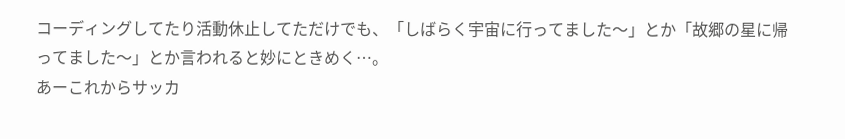コーディングしてたり活動休止してただけでも、「しばらく宇宙に行ってました〜」とか「故郷の星に帰ってました〜」とか言われると妙にときめく…。
あーこれからサッカ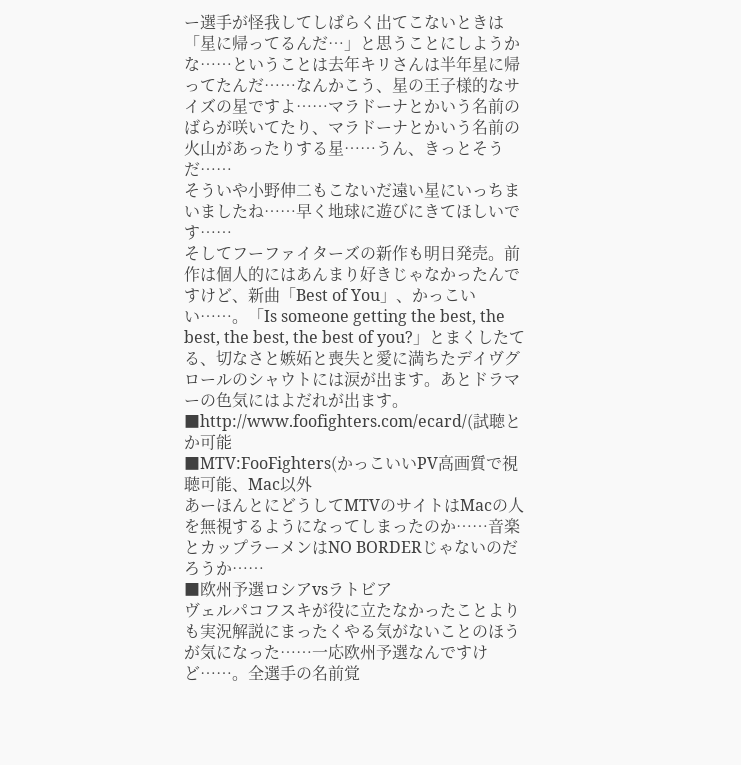ー選手が怪我してしばらく出てこないときは「星に帰ってるんだ…」と思うことにしようかな……ということは去年キリさんは半年星に帰ってたんだ……なんかこう、星の王子様的なサイズの星ですよ……マラドーナとかいう名前のばらが咲いてたり、マラドーナとかいう名前の火山があったりする星……うん、きっとそうだ……
そういや小野伸二もこないだ遠い星にいっちまいましたね……早く地球に遊びにきてほしいです……
そしてフーファイターズの新作も明日発売。前作は個人的にはあんまり好きじゃなかったんですけど、新曲「Best of You」、かっこいい……。「Is someone getting the best, the best, the best, the best of you?」とまくしたてる、切なさと嫉妬と喪失と愛に満ちたデイヴグロールのシャウトには涙が出ます。あとドラマーの色気にはよだれが出ます。
■http://www.foofighters.com/ecard/(試聴とか可能
■MTV:FooFighters(かっこいいPV高画質で視聴可能、Mac以外
あーほんとにどうしてMTVのサイトはMacの人を無視するようになってしまったのか……音楽とカップラーメンはNO BORDERじゃないのだろうか……
■欧州予選ロシアvsラトビア
ヴェルパコフスキが役に立たなかったことよりも実況解説にまったくやる気がないことのほうが気になった……一応欧州予選なんですけど……。全選手の名前覚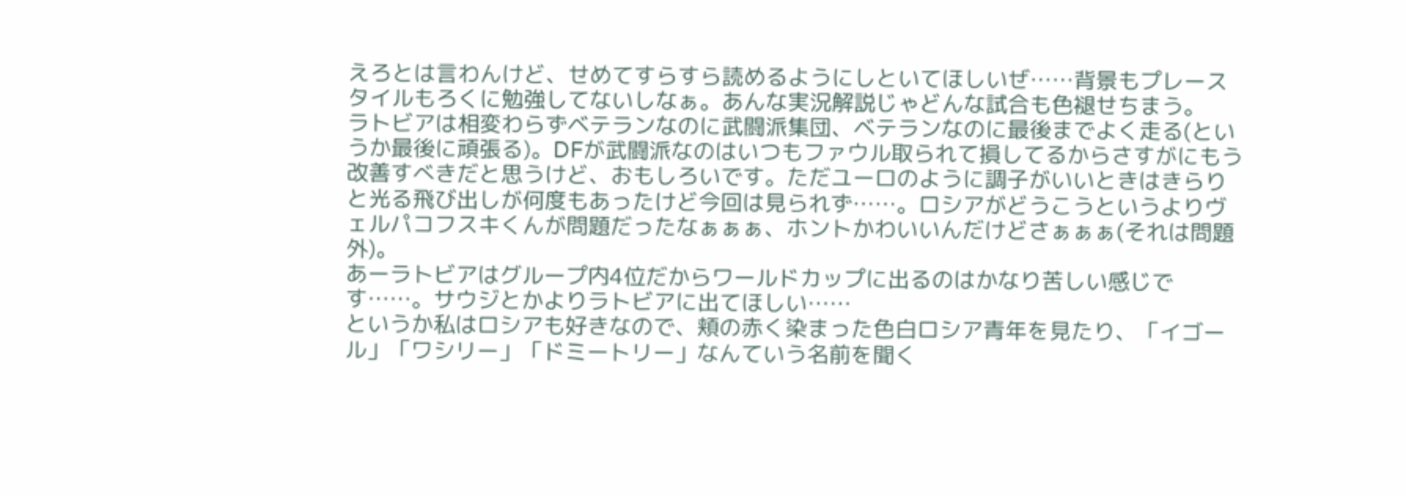えろとは言わんけど、せめてすらすら読めるようにしといてほしいぜ……背景もプレースタイルもろくに勉強してないしなぁ。あんな実況解説じゃどんな試合も色褪せちまう。
ラトビアは相変わらずベテランなのに武闘派集団、ベテランなのに最後までよく走る(というか最後に頑張る)。DFが武闘派なのはいつもファウル取られて損してるからさすがにもう改善すべきだと思うけど、おもしろいです。ただユーロのように調子がいいときはきらりと光る飛び出しが何度もあったけど今回は見られず……。ロシアがどうこうというよりヴェルパコフスキくんが問題だったなぁぁぁ、ホントかわいいんだけどさぁぁぁ(それは問題外)。
あーラトビアはグループ内4位だからワールドカップに出るのはかなり苦しい感じです……。サウジとかよりラトビアに出てほしい……
というか私はロシアも好きなので、頬の赤く染まった色白ロシア青年を見たり、「イゴール」「ワシリー」「ドミートリー」なんていう名前を聞く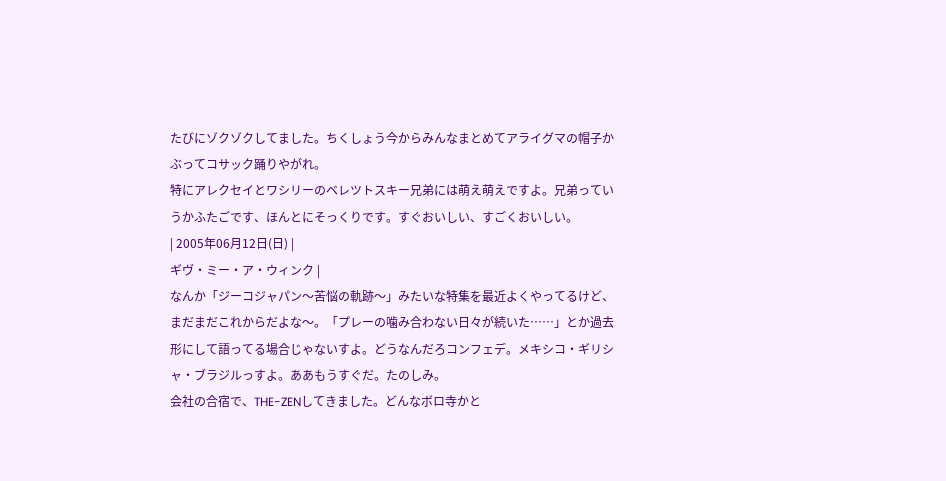たびにゾクゾクしてました。ちくしょう今からみんなまとめてアライグマの帽子かぶってコサック踊りやがれ。
特にアレクセイとワシリーのベレツトスキー兄弟には萌え萌えですよ。兄弟っていうかふたごです、ほんとにそっくりです。すぐおいしい、すごくおいしい。
| 2005年06月12日(日) |
ギヴ・ミー・ア・ウィンク |
なんか「ジーコジャパン〜苦悩の軌跡〜」みたいな特集を最近よくやってるけど、まだまだこれからだよな〜。「プレーの噛み合わない日々が続いた……」とか過去形にして語ってる場合じゃないすよ。どうなんだろコンフェデ。メキシコ・ギリシャ・ブラジルっすよ。ああもうすぐだ。たのしみ。
会社の合宿で、THE-ZENしてきました。どんなボロ寺かと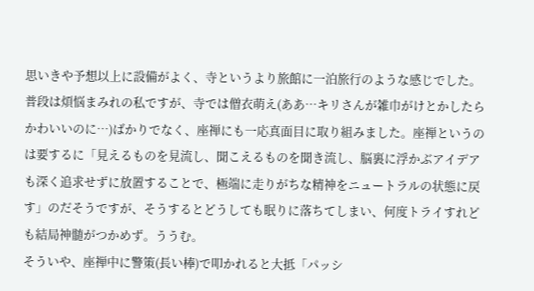思いきや予想以上に設備がよく、寺というより旅館に一泊旅行のような感じでした。
普段は煩悩まみれの私ですが、寺では僧衣萌え(ああ…キリさんが雑巾がけとかしたらかわいいのに…)ばかりでなく、座禅にも一応真面目に取り組みました。座禅というのは要するに「見えるものを見流し、聞こえるものを聞き流し、脳裏に浮かぶアイデアも深く追求せずに放置することで、極端に走りがちな精神をニュートラルの状態に戻す」のだそうですが、そうするとどうしても眠りに落ちてしまい、何度トライすれども結局神髄がつかめず。ううむ。
そういや、座禅中に警策(長い棒)で叩かれると大抵「パッシ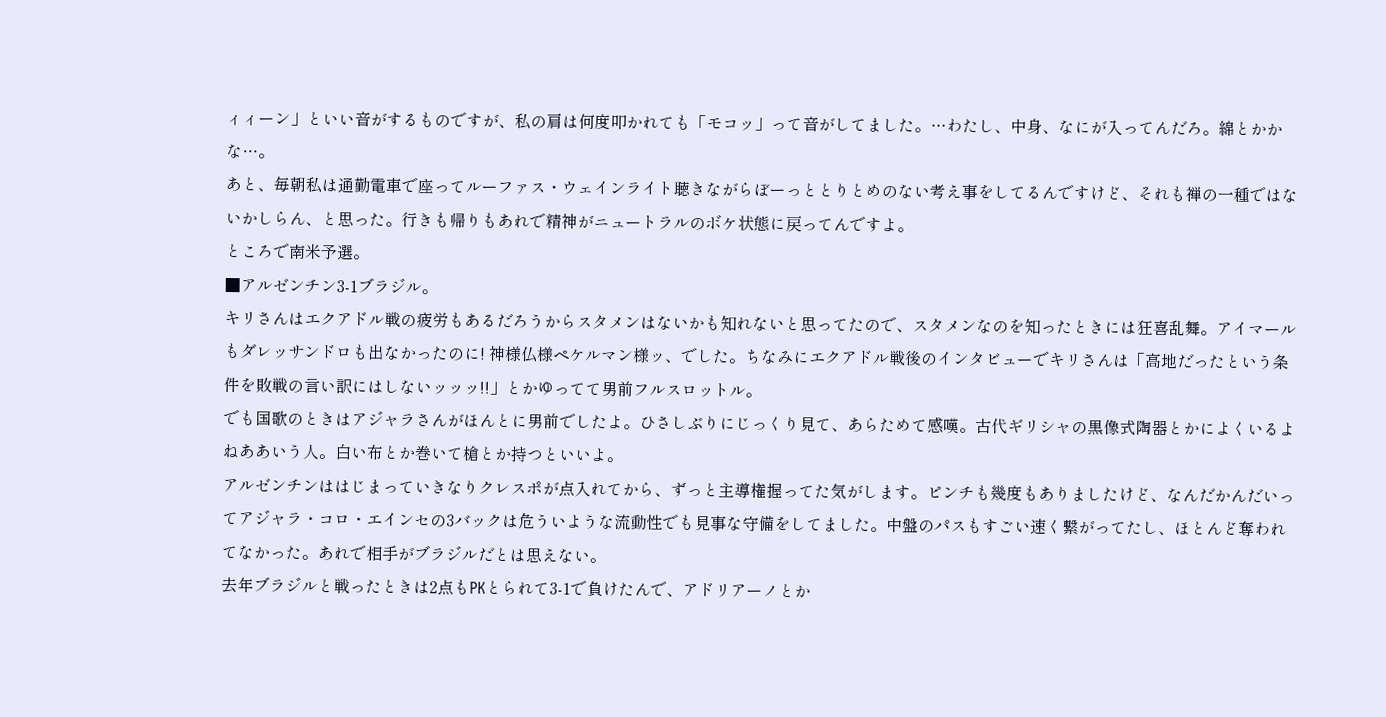ィィーン」といい音がするものですが、私の肩は何度叩かれても「モコッ」って音がしてました。…わたし、中身、なにが入ってんだろ。綿とかかな…。
あと、毎朝私は通勤電車で座ってルーファス・ウェインライト聴きながらぼーっととりとめのない考え事をしてるんですけど、それも禅の一種ではないかしらん、と思った。行きも帰りもあれで精神がニュートラルのボケ状態に戻ってんですよ。
ところで南米予選。
■アルゼンチン3-1ブラジル。
キリさんはエクアドル戦の疲労もあるだろうからスタメンはないかも知れないと思ってたので、スタメンなのを知ったときには狂喜乱舞。アイマールもダレッサンドロも出なかったのに! 神様仏様ペケルマン様ッ、でした。ちなみにエクアドル戦後のインタビューでキリさんは「高地だったという条件を敗戦の言い訳にはしないッッッ!!」とかゆってて男前フルスロットル。
でも国歌のときはアジャラさんがほんとに男前でしたよ。ひさしぶりにじっくり見て、あらためて感嘆。古代ギリシャの黒像式陶器とかによくいるよねああいう人。白い布とか巻いて槍とか持つといいよ。
アルゼンチンははじまっていきなりクレスポが点入れてから、ずっと主導権握ってた気がします。ピンチも幾度もありましたけど、なんだかんだいってアジャラ・コロ・エインセの3バックは危ういような流動性でも見事な守備をしてました。中盤のパスもすごい速く繋がってたし、ほとんど奪われてなかった。あれで相手がブラジルだとは思えない。
去年ブラジルと戦ったときは2点もPKとられて3-1で負けたんで、アドリアーノとか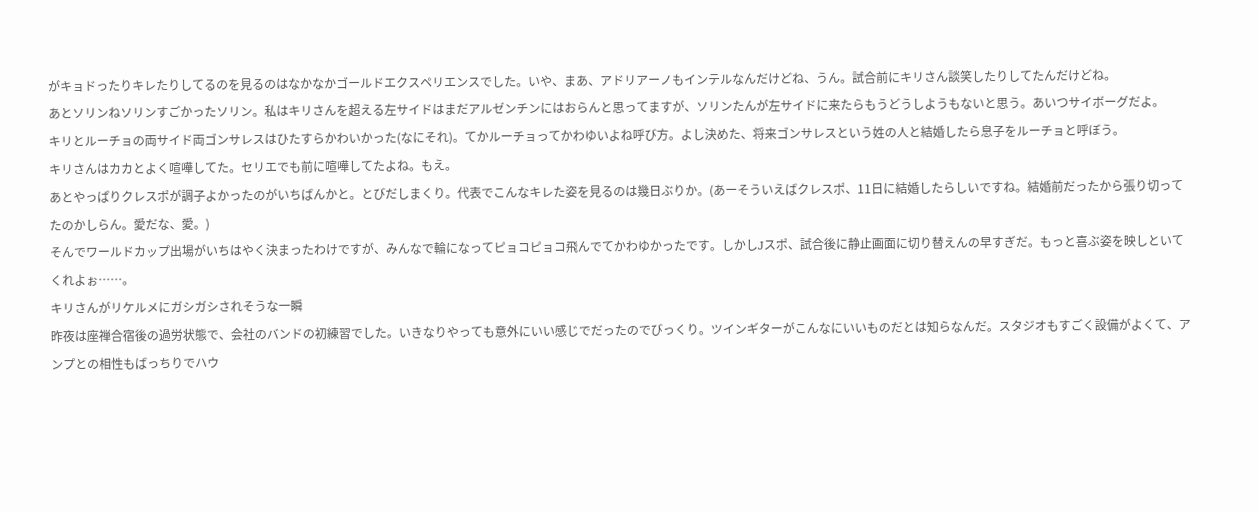がキョドったりキレたりしてるのを見るのはなかなかゴールドエクスペリエンスでした。いや、まあ、アドリアーノもインテルなんだけどね、うん。試合前にキリさん談笑したりしてたんだけどね。
あとソリンねソリンすごかったソリン。私はキリさんを超える左サイドはまだアルゼンチンにはおらんと思ってますが、ソリンたんが左サイドに来たらもうどうしようもないと思う。あいつサイボーグだよ。
キリとルーチョの両サイド両ゴンサレスはひたすらかわいかった(なにそれ)。てかルーチョってかわゆいよね呼び方。よし決めた、将来ゴンサレスという姓の人と結婚したら息子をルーチョと呼ぼう。
キリさんはカカとよく喧嘩してた。セリエでも前に喧嘩してたよね。もえ。
あとやっぱりクレスポが調子よかったのがいちばんかと。とびだしまくり。代表でこんなキレた姿を見るのは幾日ぶりか。(あーそういえばクレスポ、11日に結婚したらしいですね。結婚前だったから張り切ってたのかしらん。愛だな、愛。)
そんでワールドカップ出場がいちはやく決まったわけですが、みんなで輪になってピョコピョコ飛んでてかわゆかったです。しかしJスポ、試合後に静止画面に切り替えんの早すぎだ。もっと喜ぶ姿を映しといてくれよぉ……。
キリさんがリケルメにガシガシされそうな一瞬
昨夜は座禅合宿後の過労状態で、会社のバンドの初練習でした。いきなりやっても意外にいい感じでだったのでびっくり。ツインギターがこんなにいいものだとは知らなんだ。スタジオもすごく設備がよくて、アンプとの相性もばっちりでハウ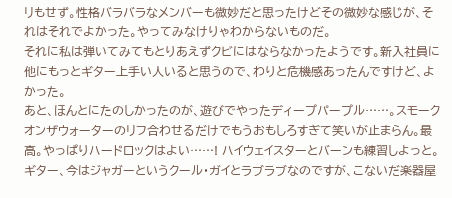リもせず。性格バラバラなメンバーも微妙だと思ったけどその微妙な感じが、それはそれでよかった。やってみなけりゃわからないものだ。
それに私は弾いてみてもとりあえずクビにはならなかったようです。新入社員に他にもっとギター上手い人いると思うので、わりと危機感あったんですけど、よかった。
あと、ほんとにたのしかったのが、遊びでやったディープパープル……。スモークオンザウォーターのリフ合わせるだけでもうおもしろすぎて笑いが止まらん。最高。やっぱりハードロックはよい……! ハイウェイスターとバーンも練習しよっと。
ギター、今はジャガーというクール・ガイとラブラブなのですが、こないだ楽器屋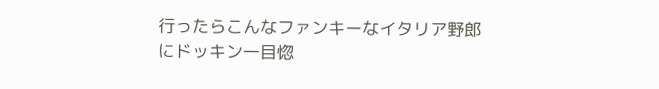行ったらこんなファンキーなイタリア野郎にドッキン一目惚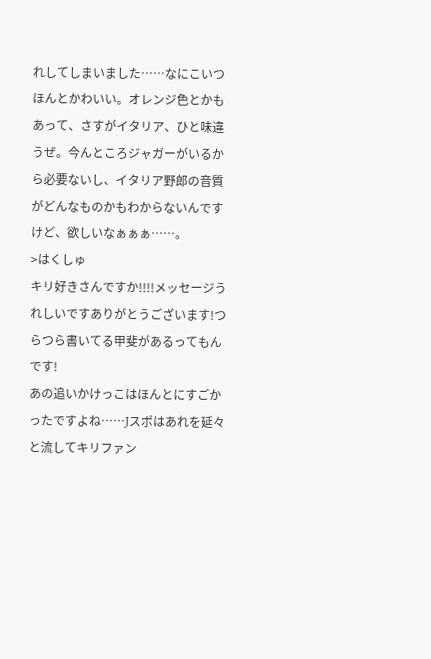れしてしまいました……なにこいつほんとかわいい。オレンジ色とかもあって、さすがイタリア、ひと味違うぜ。今んところジャガーがいるから必要ないし、イタリア野郎の音質がどんなものかもわからないんですけど、欲しいなぁぁぁ……。
>はくしゅ
キリ好きさんですか!!!!メッセージうれしいですありがとうございます!つらつら書いてる甲斐があるってもんです!
あの追いかけっこはほんとにすごかったですよね……Jスポはあれを延々と流してキリファン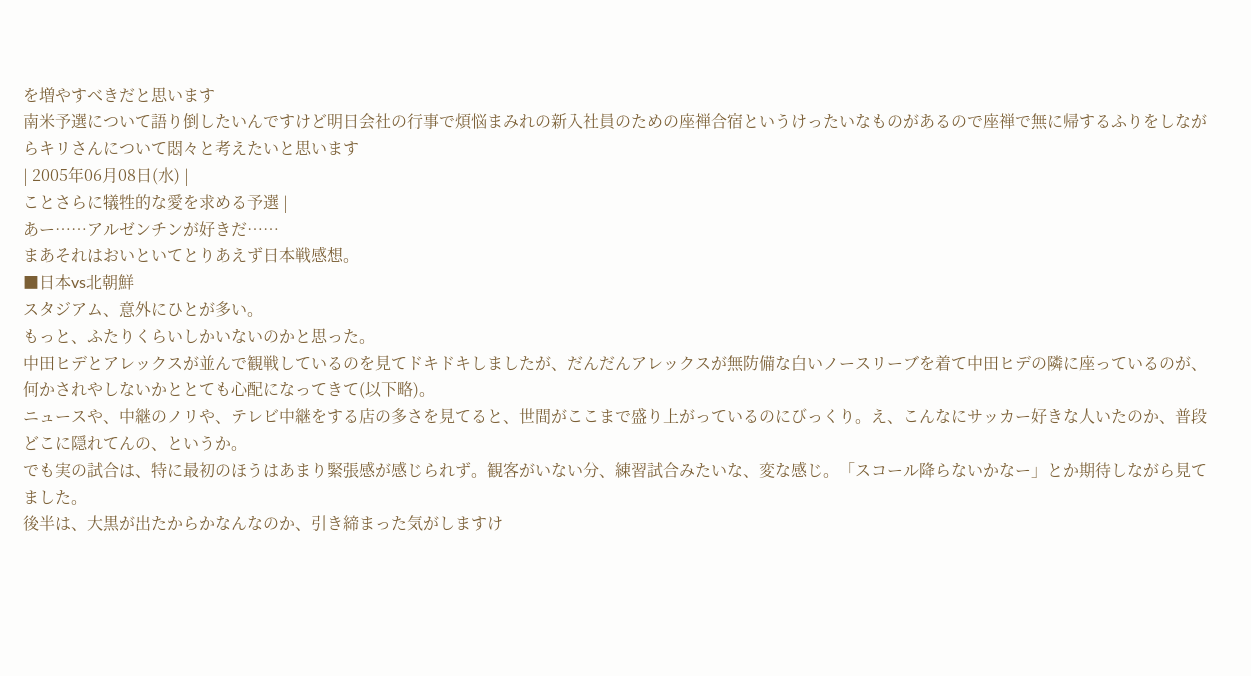を増やすべきだと思います
南米予選について語り倒したいんですけど明日会社の行事で煩悩まみれの新入社員のための座禅合宿というけったいなものがあるので座禅で無に帰するふりをしながらキリさんについて悶々と考えたいと思います
| 2005年06月08日(水) |
ことさらに犠牲的な愛を求める予選 |
あー……アルゼンチンが好きだ……
まあそれはおいといてとりあえず日本戦感想。
■日本vs北朝鮮
スタジアム、意外にひとが多い。
もっと、ふたりくらいしかいないのかと思った。
中田ヒデとアレックスが並んで観戦しているのを見てドキドキしましたが、だんだんアレックスが無防備な白いノースリーブを着て中田ヒデの隣に座っているのが、何かされやしないかととても心配になってきて(以下略)。
ニュースや、中継のノリや、テレビ中継をする店の多さを見てると、世間がここまで盛り上がっているのにびっくり。え、こんなにサッカー好きな人いたのか、普段どこに隠れてんの、というか。
でも実の試合は、特に最初のほうはあまり緊張感が感じられず。観客がいない分、練習試合みたいな、変な感じ。「スコール降らないかなー」とか期待しながら見てました。
後半は、大黒が出たからかなんなのか、引き締まった気がしますけ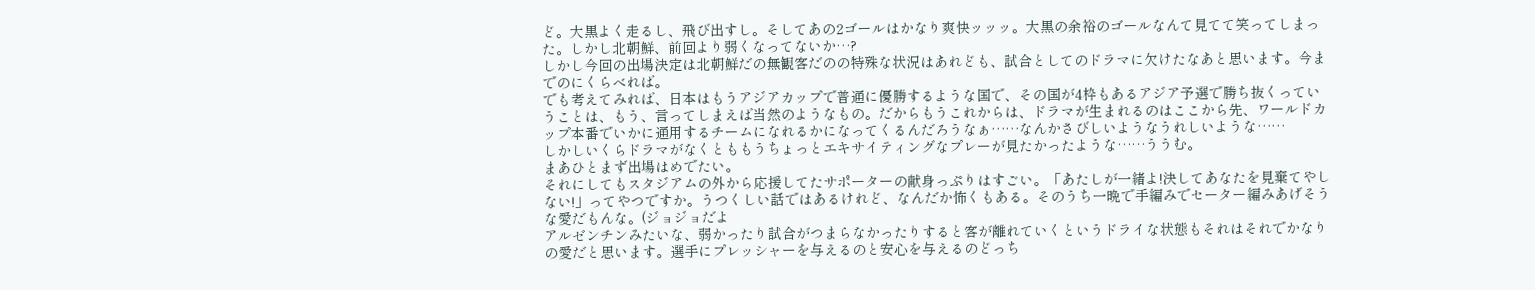ど。大黒よく走るし、飛び出すし。そしてあの2ゴールはかなり爽快ッッッ。大黒の余裕のゴールなんて見てて笑ってしまった。しかし北朝鮮、前回より弱くなってないか…?
しかし今回の出場決定は北朝鮮だの無観客だのの特殊な状況はあれども、試合としてのドラマに欠けたなあと思います。今までのにくらべれば。
でも考えてみれば、日本はもうアジアカップで普通に優勝するような国で、その国が4枠もあるアジア予選で勝ち抜くっていうことは、もう、言ってしまえば当然のようなもの。だからもうこれからは、ドラマが生まれるのはここから先、ワールドカップ本番でいかに通用するチームになれるかになってくるんだろうなぁ……なんかさびしいようなうれしいような……
しかしいくらドラマがなくとももうちょっとエキサイティングなプレーが見たかったような……ううむ。
まあひとまず出場はめでたい。
それにしてもスタジアムの外から応援してたサポーターの献身っぷりはすごい。「あたしが一緒よ!決してあなたを見棄てやしない!」ってやつですか。うつくしい話ではあるけれど、なんだか怖くもある。そのうち一晩で手編みでセーター編みあげそうな愛だもんな。(ジョジョだよ
アルゼンチンみたいな、弱かったり試合がつまらなかったりすると客が離れていくというドライな状態もそれはそれでかなりの愛だと思います。選手にプレッシャーを与えるのと安心を与えるのどっち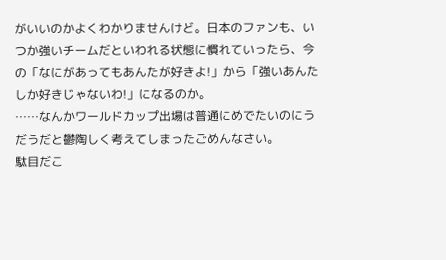がいいのかよくわかりませんけど。日本のファンも、いつか強いチームだといわれる状態に慣れていったら、今の「なにがあってもあんたが好きよ!」から「強いあんたしか好きじゃないわ!」になるのか。
……なんかワールドカップ出場は普通にめでたいのにうだうだと鬱陶しく考えてしまったごめんなさい。
駄目だこ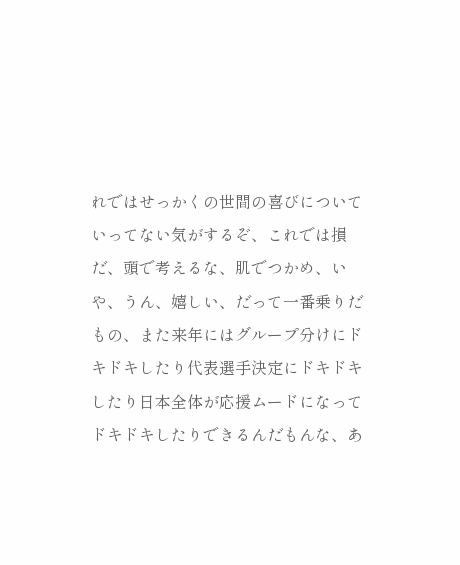れではせっかくの世間の喜びについていってない気がするぞ、これでは損だ、頭で考えるな、肌でつかめ、いや、うん、嬉しい、だって一番乗りだもの、また来年にはグループ分けにドキドキしたり代表選手決定にドキドキしたり日本全体が応援ムードになってドキドキしたりできるんだもんな、あ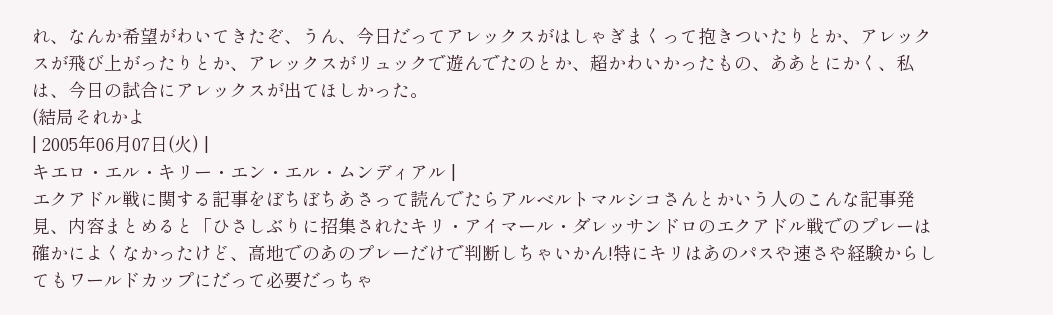れ、なんか希望がわいてきたぞ、うん、今日だってアレックスがはしゃぎまくって抱きついたりとか、アレックスが飛び上がったりとか、アレックスがリュックで遊んでたのとか、超かわいかったもの、ああとにかく、私は、今日の試合にアレックスが出てほしかった。
(結局それかよ
| 2005年06月07日(火) |
キエロ・エル・キリー・エン・エル・ムンディアル |
エクアドル戦に関する記事をぼちぼちあさって読んでたらアルベルトマルシコさんとかいう人のこんな記事発見、内容まとめると「ひさしぶりに招集されたキリ・アイマール・ダレッサンドロのエクアドル戦でのプレーは確かによくなかったけど、高地でのあのプレーだけで判断しちゃいかん!特にキリはあのパスや速さや経験からしてもワールドカップにだって必要だっちゃ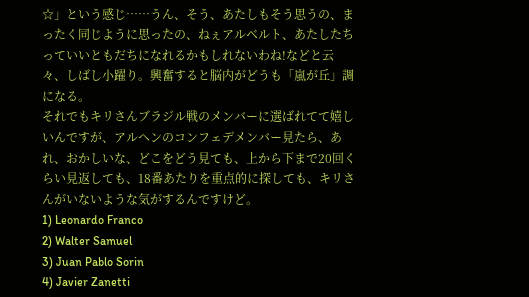☆」という感じ……うん、そう、あたしもそう思うの、まったく同じように思ったの、ねぇアルベルト、あたしたちっていいともだちになれるかもしれないわね!などと云々、しばし小躍り。興奮すると脳内がどうも「嵐が丘」調になる。
それでもキリさんブラジル戦のメンバーに選ばれてて嬉しいんですが、アルヘンのコンフェデメンバー見たら、あれ、おかしいな、どこをどう見ても、上から下まで20回くらい見返しても、18番あたりを重点的に探しても、キリさんがいないような気がするんですけど。
1) Leonardo Franco
2) Walter Samuel
3) Juan Pablo Sorin
4) Javier Zanetti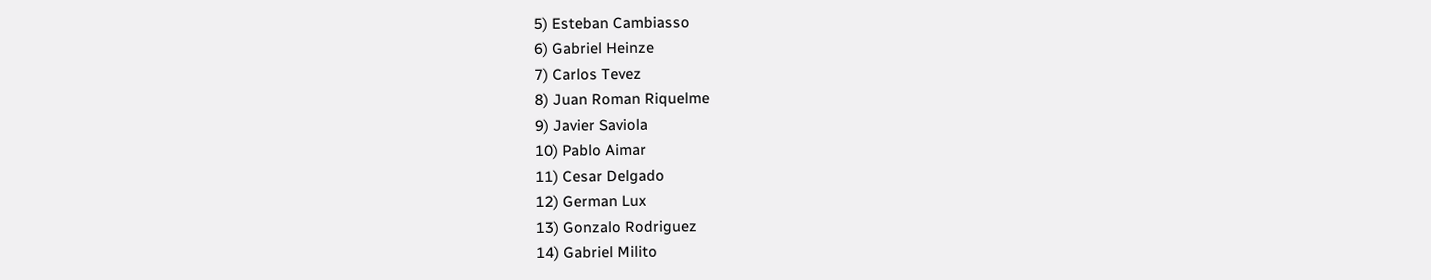5) Esteban Cambiasso
6) Gabriel Heinze
7) Carlos Tevez
8) Juan Roman Riquelme
9) Javier Saviola
10) Pablo Aimar
11) Cesar Delgado
12) German Lux
13) Gonzalo Rodriguez
14) Gabriel Milito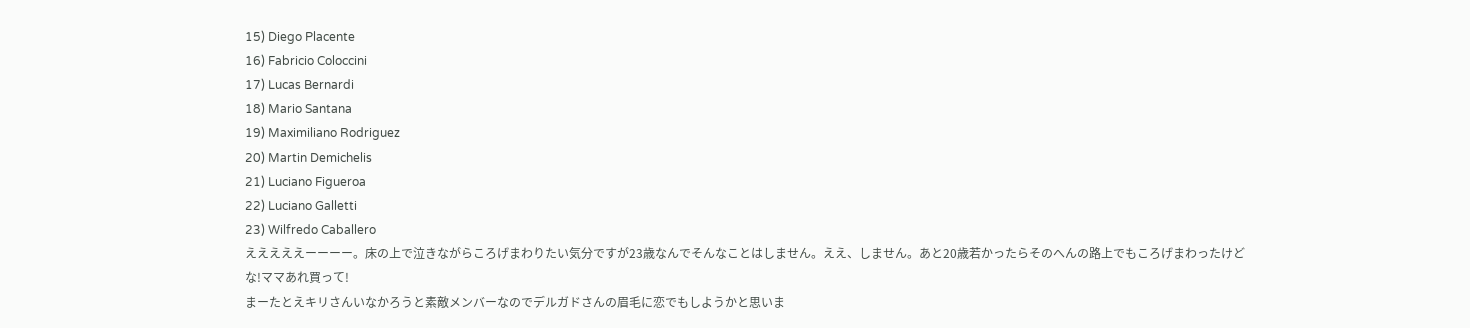15) Diego Placente
16) Fabricio Coloccini
17) Lucas Bernardi
18) Mario Santana
19) Maximiliano Rodriguez
20) Martin Demichelis
21) Luciano Figueroa
22) Luciano Galletti
23) Wilfredo Caballero
えええええーーーー。床の上で泣きながらころげまわりたい気分ですが23歳なんでそんなことはしません。ええ、しません。あと20歳若かったらそのへんの路上でもころげまわったけどな!ママあれ買って!
まーたとえキリさんいなかろうと素敵メンバーなのでデルガドさんの眉毛に恋でもしようかと思いま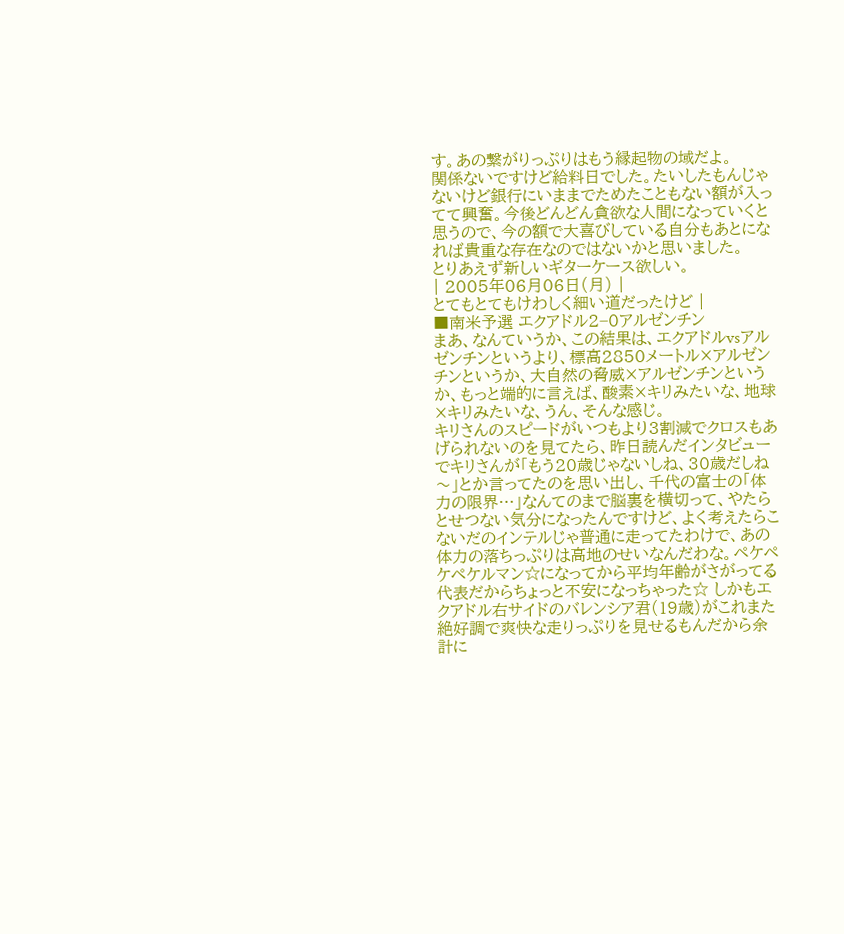す。あの繋がりっぷりはもう縁起物の域だよ。
関係ないですけど給料日でした。たいしたもんじゃないけど銀行にいままでためたこともない額が入ってて興奮。今後どんどん貪欲な人間になっていくと思うので、今の額で大喜びしている自分もあとになれば貴重な存在なのではないかと思いました。
とりあえず新しいギターケース欲しい。
| 2005年06月06日(月) |
とてもとてもけわしく細い道だったけど |
■南米予選 エクアドル2−0アルゼンチン
まあ、なんていうか、この結果は、エクアドルvsアルゼンチンというより、標高2850メートル×アルゼンチンというか、大自然の脅威×アルゼンチンというか、もっと端的に言えば、酸素×キリみたいな、地球×キリみたいな、うん、そんな感じ。
キリさんのスピードがいつもより3割減でクロスもあげられないのを見てたら、昨日読んだインタビューでキリさんが「もう20歳じゃないしね、30歳だしね〜」とか言ってたのを思い出し、千代の富士の「体力の限界…」なんてのまで脳裏を横切って、やたらとせつない気分になったんですけど、よく考えたらこないだのインテルじゃ普通に走ってたわけで、あの体力の落ちっぷりは高地のせいなんだわな。ペケペケペケルマン☆になってから平均年齢がさがってる代表だからちょっと不安になっちゃった☆ しかもエクアドル右サイドのバレンシア君(19歳)がこれまた絶好調で爽快な走りっぷりを見せるもんだから余計に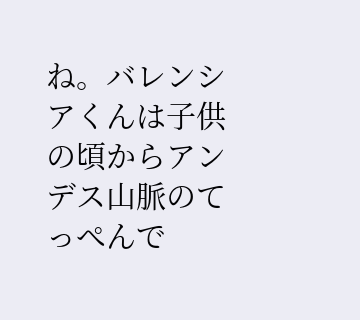ね。バレンシアくんは子供の頃からアンデス山脈のてっぺんで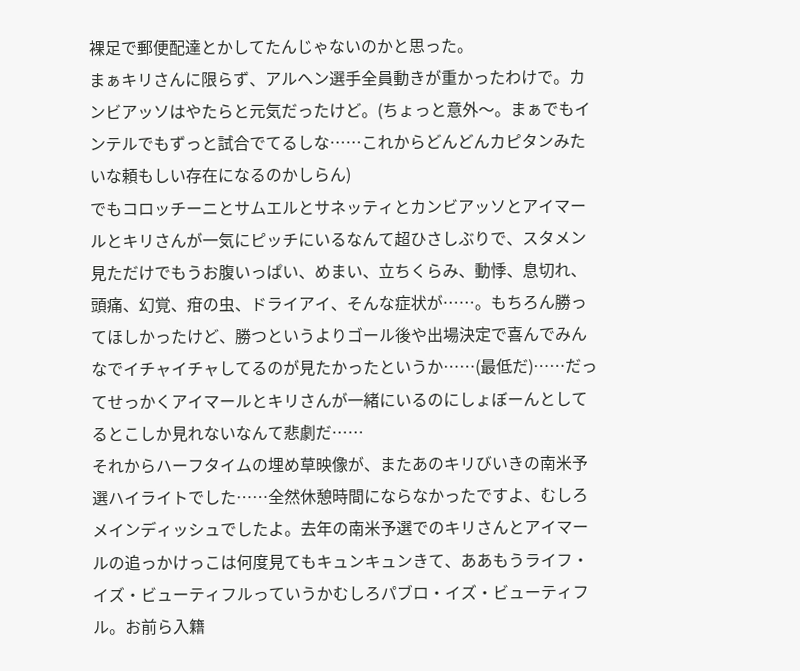裸足で郵便配達とかしてたんじゃないのかと思った。
まぁキリさんに限らず、アルヘン選手全員動きが重かったわけで。カンビアッソはやたらと元気だったけど。(ちょっと意外〜。まぁでもインテルでもずっと試合でてるしな……これからどんどんカピタンみたいな頼もしい存在になるのかしらん)
でもコロッチーニとサムエルとサネッティとカンビアッソとアイマールとキリさんが一気にピッチにいるなんて超ひさしぶりで、スタメン見ただけでもうお腹いっぱい、めまい、立ちくらみ、動悸、息切れ、頭痛、幻覚、疳の虫、ドライアイ、そんな症状が……。もちろん勝ってほしかったけど、勝つというよりゴール後や出場決定で喜んでみんなでイチャイチャしてるのが見たかったというか……(最低だ)……だってせっかくアイマールとキリさんが一緒にいるのにしょぼーんとしてるとこしか見れないなんて悲劇だ……
それからハーフタイムの埋め草映像が、またあのキリびいきの南米予選ハイライトでした……全然休憩時間にならなかったですよ、むしろメインディッシュでしたよ。去年の南米予選でのキリさんとアイマールの追っかけっこは何度見てもキュンキュンきて、ああもうライフ・イズ・ビューティフルっていうかむしろパブロ・イズ・ビューティフル。お前ら入籍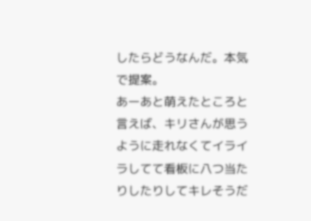したらどうなんだ。本気で提案。
あーあと萌えたところと言えば、キリさんが思うように走れなくてイライラしてて看板に八つ当たりしたりしてキレそうだ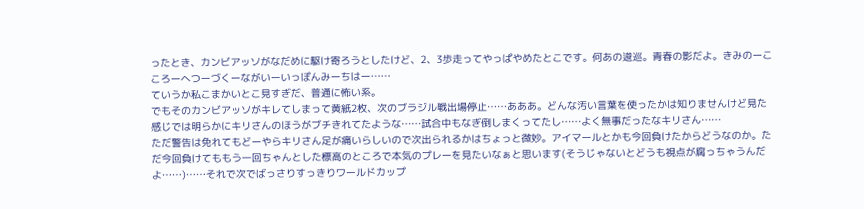ったとき、カンビアッソがなだめに駆け寄ろうとしたけど、2、3歩走ってやっぱやめたとこです。何あの逡巡。青春の影だよ。きみのーこころーへつーづくーながいーいっぽんみーちはー……
ていうか私こまかいとこ見すぎだ、普通に怖い系。
でもそのカンビアッソがキレてしまって黄紙2枚、次のブラジル戦出場停止……あああ。どんな汚い言葉を使ったかは知りませんけど見た感じでは明らかにキリさんのほうがブチきれてたような……試合中もなぎ倒しまくってたし……よく無事だったなキリさん……
ただ警告は免れてもどーやらキリさん足が痛いらしいので次出られるかはちょっと微妙。アイマールとかも今回負けたからどうなのか。ただ今回負けてももう一回ちゃんとした標高のところで本気のプレーを見たいなぁと思います(そうじゃないとどうも視点が腐っちゃうんだよ……)……それで次でばっさりすっきりワールドカップ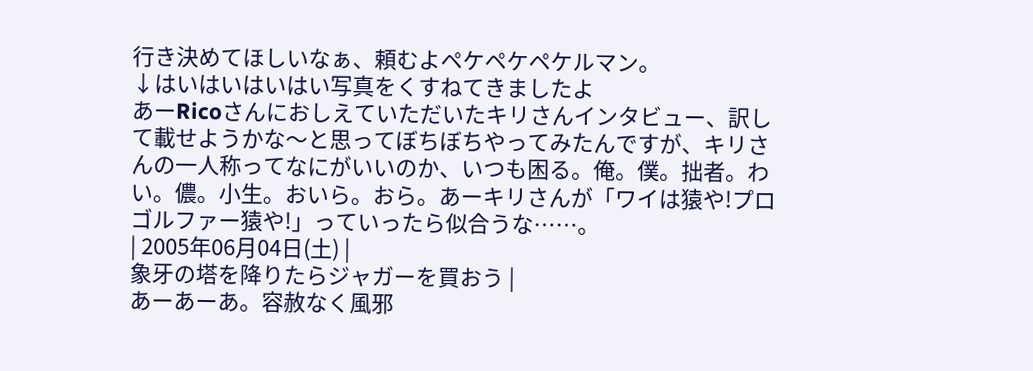行き決めてほしいなぁ、頼むよペケペケペケルマン。
↓はいはいはいはい写真をくすねてきましたよ
あーRicoさんにおしえていただいたキリさんインタビュー、訳して載せようかな〜と思ってぼちぼちやってみたんですが、キリさんの一人称ってなにがいいのか、いつも困る。俺。僕。拙者。わい。儂。小生。おいら。おら。あーキリさんが「ワイは猿や!プロゴルファー猿や!」っていったら似合うな……。
| 2005年06月04日(土) |
象牙の塔を降りたらジャガーを買おう |
あーあーあ。容赦なく風邪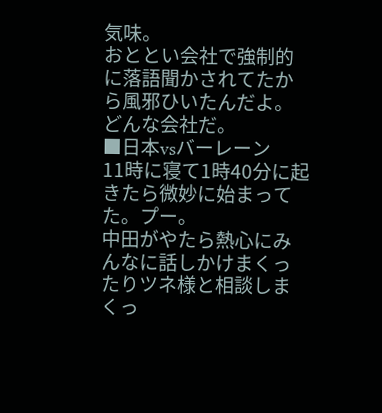気味。
おととい会社で強制的に落語聞かされてたから風邪ひいたんだよ。
どんな会社だ。
■日本vsバーレーン
11時に寝て1時40分に起きたら微妙に始まってた。プー。
中田がやたら熱心にみんなに話しかけまくったりツネ様と相談しまくっ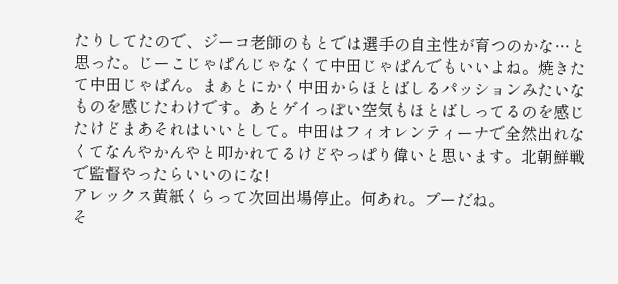たりしてたので、ジーコ老師のもとでは選手の自主性が育つのかな…と思った。じーこじゃぱんじゃなくて中田じゃぱんでもいいよね。焼きたて中田じゃぱん。まぁとにかく中田からほとばしるパッションみたいなものを感じたわけです。あとゲイっぽい空気もほとばしってるのを感じたけどまあそれはいいとして。中田はフィオレンティーナで全然出れなくてなんやかんやと叩かれてるけどやっぱり偉いと思います。北朝鮮戦で監督やったらいいのにな!
アレックス黄紙くらって次回出場停止。何あれ。プーだね。
そ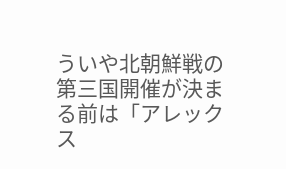ういや北朝鮮戦の第三国開催が決まる前は「アレックス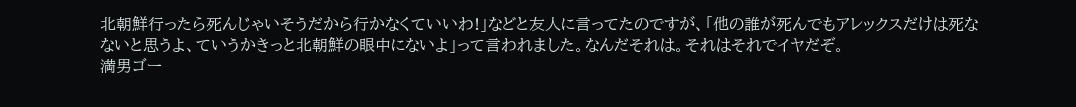北朝鮮行ったら死んじゃいそうだから行かなくていいわ!」などと友人に言ってたのですが、「他の誰が死んでもアレックスだけは死なないと思うよ、ていうかきっと北朝鮮の眼中にないよ」って言われました。なんだそれは。それはそれでイヤだぞ。
満男ゴー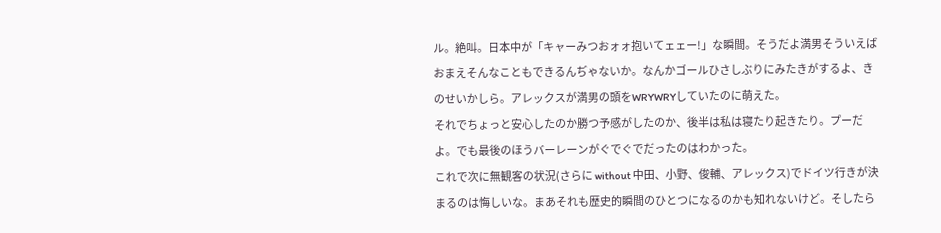ル。絶叫。日本中が「キャーみつおォォ抱いてェェー!」な瞬間。そうだよ満男そういえばおまえそんなこともできるんぢゃないか。なんかゴールひさしぶりにみたきがするよ、きのせいかしら。アレックスが満男の頭をWRYWRYしていたのに萌えた。
それでちょっと安心したのか勝つ予感がしたのか、後半は私は寝たり起きたり。プーだよ。でも最後のほうバーレーンがぐでぐでだったのはわかった。
これで次に無観客の状況(さらに without 中田、小野、俊輔、アレックス)でドイツ行きが決まるのは悔しいな。まあそれも歴史的瞬間のひとつになるのかも知れないけど。そしたら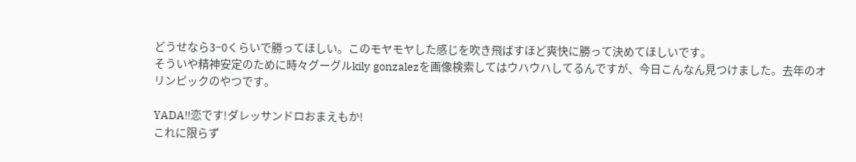どうせなら3−0くらいで勝ってほしい。このモヤモヤした感じを吹き飛ばすほど爽快に勝って決めてほしいです。
そういや精神安定のために時々グーグルkily gonzalezを画像検索してはウハウハしてるんですが、今日こんなん見つけました。去年のオリンピックのやつです。

YADA!!恋です!ダレッサンドロおまえもか!
これに限らず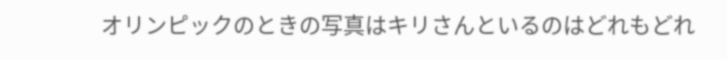オリンピックのときの写真はキリさんといるのはどれもどれ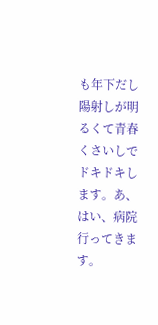も年下だし陽射しが明るくて青春くさいしでドキドキします。あ、はい、病院行ってきます。